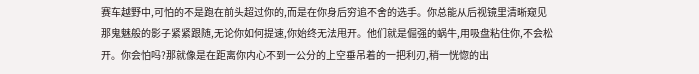赛车越野中,可怕的不是跑在前头超过你的,而是在你身后穷追不舍的选手。你总能从后视镜里清晰窥见那鬼魅般的影子紧紧跟随,无论你如何提速,你始终无法甩开。他们就是倔强的蜗牛,用吸盘粘住你,不会松开。你会怕吗?那就像是在距离你内心不到一公分的上空垂吊着的一把利刃,稍一恍惚的出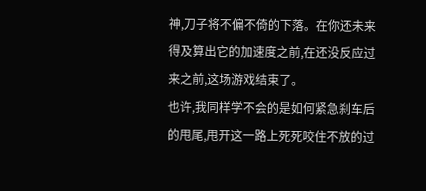神,刀子将不偏不倚的下落。在你还未来得及算出它的加速度之前,在还没反应过来之前,这场游戏结束了。
也许,我同样学不会的是如何紧急刹车后的甩尾,甩开这一路上死死咬住不放的过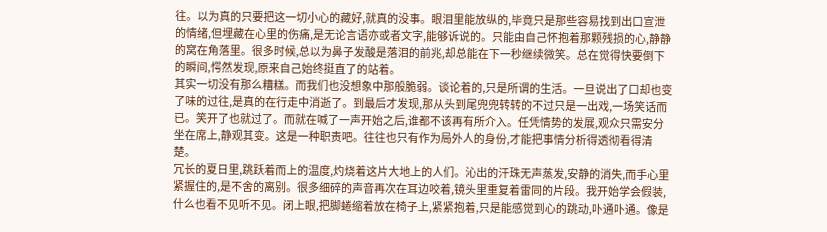往。以为真的只要把这一切小心的藏好,就真的没事。眼泪里能放纵的,毕竟只是那些容易找到出口宣泄的情绪,但埋藏在心里的伤痛,是无论言语亦或者文字,能够诉说的。只能由自己怀抱着那颗残损的心,静静的窝在角落里。很多时候,总以为鼻子发酸是落泪的前兆,却总能在下一秒继续微笑。总在觉得快要倒下的瞬间,愕然发现,原来自己始终挺直了的站着。
其实一切没有那么糟糕。而我们也没想象中那般脆弱。谈论着的,只是所谓的生活。一旦说出了口却也变了味的过往,是真的在行走中消逝了。到最后才发现,那从头到尾兜兜转转的不过只是一出戏,一场笑话而已。笑开了也就过了。而就在喊了一声开始之后,谁都不该再有所介入。任凭情势的发展,观众只需安分坐在席上,静观其变。这是一种职责吧。往往也只有作为局外人的身份,才能把事情分析得透彻看得清楚。
冗长的夏日里,跳跃着而上的温度,灼烧着这片大地上的人们。沁出的汗珠无声蒸发,安静的消失,而手心里紧握住的,是不舍的离别。很多细碎的声音再次在耳边咬着,镜头里重复着雷同的片段。我开始学会假装,什么也看不见听不见。闭上眼,把脚蜷缩着放在椅子上,紧紧抱着,只是能感觉到心的跳动,卟通卟通。像是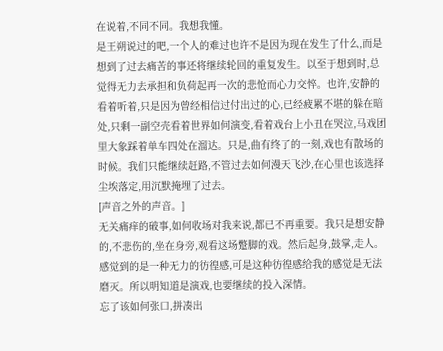在说着,不同不同。我想我懂。
是王朔说过的吧,一个人的难过也许不是因为现在发生了什么,而是想到了过去痛苦的事还将继续轮回的重复发生。以至于想到时,总觉得无力去承担和负荷起再一次的悲怆而心力交悴。也许,安静的看着听着,只是因为曾经相信过付出过的心,已经疲累不堪的躲在暗处,只剩一副空壳看着世界如何演变,看着戏台上小丑在哭泣,马戏团里大象踩着单车四处在溜达。只是,曲有终了的一刻,戏也有散场的时候。我们只能继续赶路,不管过去如何漫天飞沙,在心里也该选择尘埃落定,用沉默掩埋了过去。
[声音之外的声音。]
无关痛痒的破事,如何收场对我来说,都已不再重要。我只是想安静的,不悲伤的,坐在身旁,观看这场蹩脚的戏。然后起身,鼓掌,走人。
感觉到的是一种无力的彷徨感,可是这种彷徨感给我的感觉是无法磨灭。所以明知道是演戏,也要继续的投入深情。
忘了该如何张口,拼凑出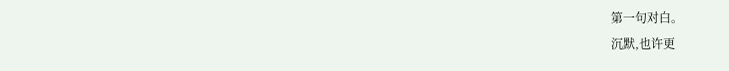第一句对白。
沉默,也许更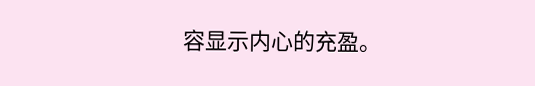容显示内心的充盈。